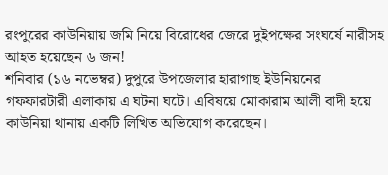রংপুরের কাউনিয়ায় জমি নিয়ে বিরোধের জেরে দুইপক্ষের সংঘর্ষে নারীসহ আহত হয়েছেন ৬ জন!
শনিবার (১৬ নভেম্বর) দুপুরে উপজেলার হারাগাছ ইউনিয়নের গফফারটারী এলাকায় এ ঘটনা ঘটে। এবিষয়ে মোকারাম আলী বাদী হয়ে কাউনিয়া থানায় একটি লিখিত অভিযোগ করেছেন।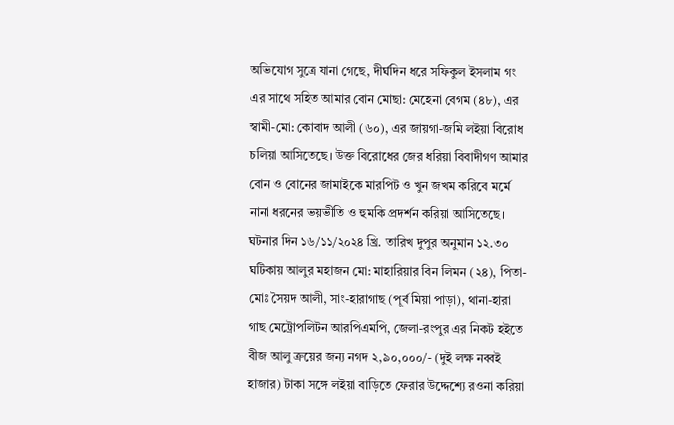অভিযোগ সুত্রে যানা গেছে, দীর্ঘদিন ধরে সফিকুল ইসলাম গং এর সাথে সহিত আমার বোন মোছা: মেহেনা বেগম (৪৮), এর স্বামী-মো: কোবাদ আলী (৬০), এর জায়গা-জমি লইয়া বিরোধ চলিয়া আসিতেছে। উক্ত বিরোধের জের ধরিয়া বিবাদীগণ আমার বোন ও বোনের জামাইকে মারপিট ও খুন জখম করিবে মর্মে নানা ধরনের ভয়ভীতি ও হুমকি প্রদর্শন করিয়া আসিতেছে। ঘটনার দিন ১৬/১১/২০২৪ খ্রি. তারিখ দুপুর অনুমান ১২.৩০ ঘটিকায় আলুর মহাজন মো: মাহারিয়ার বিন লিমন (২৪), পিতা-মোঃ সৈয়দ আলী, সাং-হারাগাছ (পূর্ব মিয়া পাড়া), থানা-হারা গাছ মেট্রোপলিটন আরপিএমপি, জেলা-রংপুর এর নিকট হইতে বীজ আলু ক্রয়ের জন্য নগদ ২,৯০,০০০/- (দুই লক্ষ নব্বই হাজার) টাকা সঙ্গে লইয়া বাড়িতে ফেরার উদ্দেশ্যে রওনা করিয়া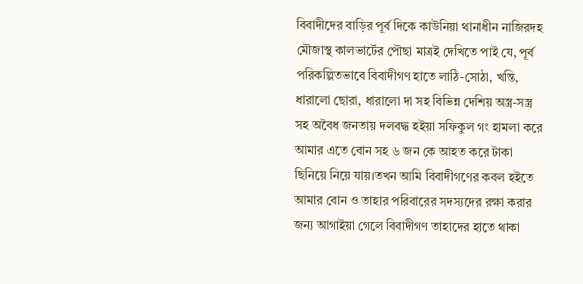বিবাদীদের বাড়ির পূর্ব দিকে কাউনিয়া থানাধীন নাজিরদহ মৌজাস্থ কালভার্টের পৌছা মাত্রই দেখিতে পাই যে, পূর্ব পরিকল্পিতভাবে বিবাদীগণ হাতে লাঠি-সোঠা, খন্তি, ধারালো ছোরা, ধারালো দা সহ বিভিন্ন দেশিয় অস্ত্র-সস্ত্র সহ অবৈধ জনতায় দলবদ্ধ হইয়া সফিকুল গং হামলা করে আমার এতে বোন সহ ৬ জন কে আহত করে টাকা ছিনিয়ে নিয়ে যায়।তখন আমি বিবাদীগণের কবল হইতে আমার বোন ও তাহার পরিবারের সদস্যদের রক্ষা করার জন্য আগাইয়া গেলে বিবাদীগণ তাহাদের হাতে থাকা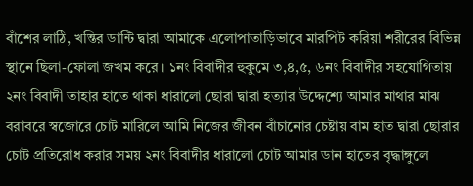বাঁশের লাঠি, খন্তির ডান্টি দ্বারা আমাকে এলোপাতাড়িভাবে মারপিট করিয়া শরীরের বিভিন্ন স্থানে ছিলা-ফোলা জখম করে। ১নং বিবাদীর হুকুমে ৩,৪,৫, ৬নং বিবাদীর সহযোগিতায় ২নং বিবাদী তাহার হাতে থাকা ধারালো ছোরা দ্বারা হত্যার উদ্দেশ্যে আমার মাথার মাঝ বরাবরে স্বজোরে চোট মারিলে আমি নিজের জীবন বাঁচানোর চেষ্টায় বাম হাত দ্বারা ছোরার চোট প্রতিরোধ করার সময় ২নং বিবাদীর ধারালো চোট আমার ডান হাতের বৃদ্ধাঙ্গুলে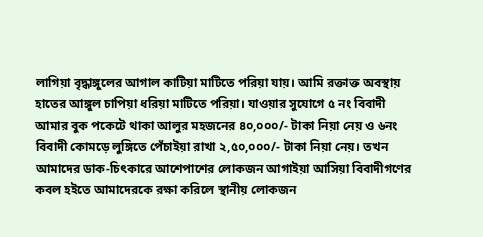লাগিয়া বৃদ্ধাঙ্গুলের আগাল কাটিয়া মাটিতে পরিয়া যায়। আমি রক্তাক্ত অবস্থায় হাতের আঙ্গুল চাপিয়া ধরিয়া মাটিতে পরিয়া। যাওয়ার সুযোগে ৫ নং বিবাদী আমার বুক পকেটে থাকা আলুর মহজনের ৪০,০০০/- টাকা নিয়া নেয় ও ৬নং বিবাদী কোমড়ে লুঙ্গিতে পেঁচাইয়া রাখা ২,৫০,০০০/- টাকা নিয়া নেয়। তখন আমাদের ডাক-চিৎকারে আশেপাশের লোকজন আগাইয়া আসিয়া বিবাদীগণের কবল হইতে আমাদেরকে রক্ষা করিলে স্থানীয় লোকজন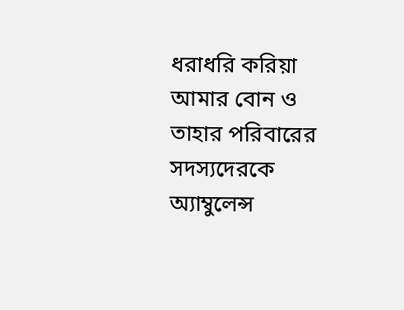ধরাধরি করিয়া আমার বোন ও তাহার পরিবারের সদস্যদেরকে অ্যাম্বুলেন্স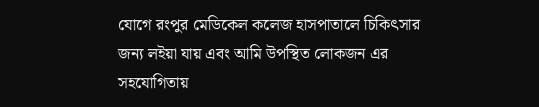যোগে রংপুর মেডিকেল কলেজ হাসপাতালে চিকিৎসার জন্য লইয়া যায় এবং আমি উপস্থিত লোকজন এর সহযোগিতায়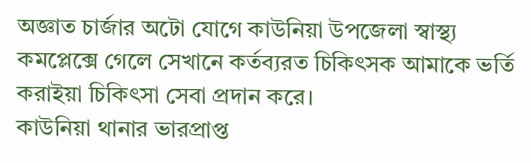অজ্ঞাত চার্জার অটো যোগে কাউনিয়া উপজেলা স্বাস্থ্য কমপ্লেক্সে গেলে সেখানে কর্তব্যরত চিকিৎসক আমাকে ভর্তি করাইয়া চিকিৎসা সেবা প্রদান করে।
কাউনিয়া থানার ভারপ্রাপ্ত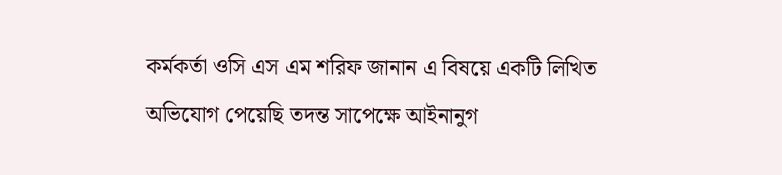কর্মকর্তা ওসি এস এম শরিফ জানান এ বিষয়ে একটি লিখিত অভিযোগ পেয়েছি তদন্ত সাপেক্ষে আইনানুগ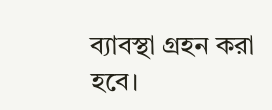ব্যাবস্থা গ্রহন করা হবে।